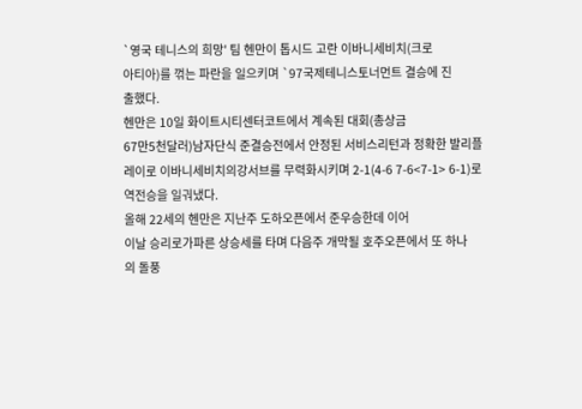`영국 테니스의 희망' 팀 헨만이 톱시드 고란 이바니세비치(크로
아티아)를 꺾는 파란을 일으키며 `97국제테니스토너먼트 결승에 진
출했다.
헨만은 10일 화이트시티센터코트에서 계속된 대회(총상금
67만5천달러)남자단식 준결승전에서 안정된 서비스리턴과 정확한 발리플
레이로 이바니세비치의강서브를 무력화시키며 2-1(4-6 7-6<7-1> 6-1)로
역전승을 일궈냈다.
올해 22세의 헨만은 지난주 도하오픈에서 준우승한데 이어
이날 승리로가파른 상승세를 타며 다음주 개막될 호주오픈에서 또 하나
의 돌풍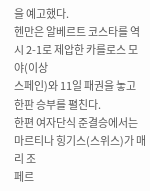을 예고했다.
헨만은 알베르트 코스타를 역시 2-1로 제압한 카를로스 모야(이상
스페인)와 11일 패권을 놓고 한판 승부를 펼친다.
한편 여자단식 준결승에서는 마르티나 힝기스(스위스)가 매리 조
페르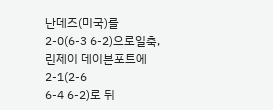난데즈(미국)를 2-0(6-3 6-2)으로일축, 린제이 데이븐포트에 2-1(2-6
6-4 6-2)로 뒤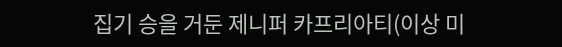집기 승을 거둔 제니퍼 카프리아티(이상 미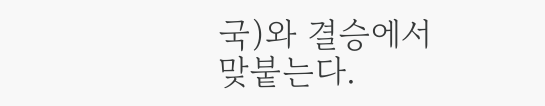국)와 결승에서
맞붙는다.